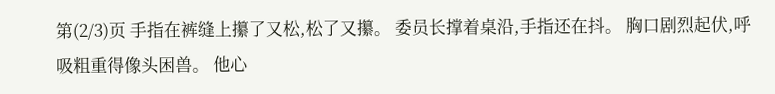第(2/3)页 手指在裤缝上攥了又松,松了又攥。 委员长撑着桌沿,手指还在抖。 胸口剧烈起伏,呼吸粗重得像头困兽。 他心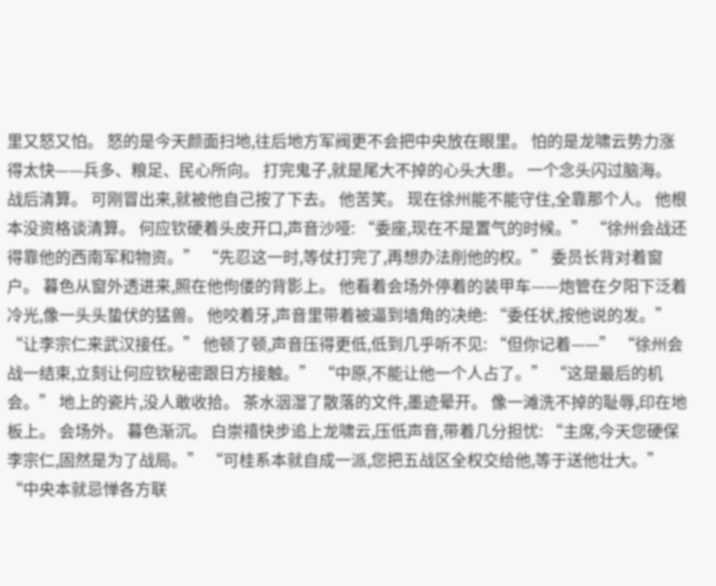里又怒又怕。 怒的是今天颜面扫地,往后地方军阀更不会把中央放在眼里。 怕的是龙啸云势力涨得太快——兵多、粮足、民心所向。 打完鬼子,就是尾大不掉的心头大患。 一个念头闪过脑海。 战后清算。 可刚冒出来,就被他自己按了下去。 他苦笑。 现在徐州能不能守住,全靠那个人。 他根本没资格谈清算。 何应钦硬着头皮开口,声音沙哑: “委座,现在不是置气的时候。” “徐州会战还得靠他的西南军和物资。” “先忍这一时,等仗打完了,再想办法削他的权。” 委员长背对着窗户。 暮色从窗外透进来,照在他佝偻的背影上。 他看着会场外停着的装甲车——炮管在夕阳下泛着冷光,像一头头蛰伏的猛兽。 他咬着牙,声音里带着被逼到墙角的决绝: “委任状,按他说的发。” “让李宗仁来武汉接任。” 他顿了顿,声音压得更低,低到几乎听不见: “但你记着——” “徐州会战一结束,立刻让何应钦秘密跟日方接触。” “中原,不能让他一个人占了。” “这是最后的机会。” 地上的瓷片,没人敢收拾。 茶水洇湿了散落的文件,墨迹晕开。 像一滩洗不掉的耻辱,印在地板上。 会场外。 暮色渐沉。 白崇禧快步追上龙啸云,压低声音,带着几分担忧: “主席,今天您硬保李宗仁,固然是为了战局。” “可桂系本就自成一派,您把五战区全权交给他,等于送他壮大。” “中央本就忌惮各方联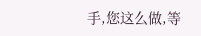手,您这么做,等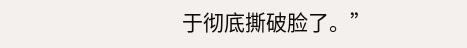于彻底撕破脸了。”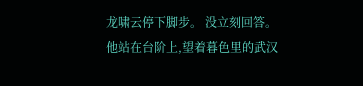龙啸云停下脚步。 没立刻回答。 他站在台阶上,望着暮色里的武汉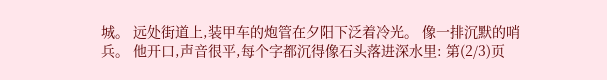城。 远处街道上,装甲车的炮管在夕阳下泛着冷光。 像一排沉默的哨兵。 他开口,声音很平,每个字都沉得像石头落进深水里: 第(2/3)页